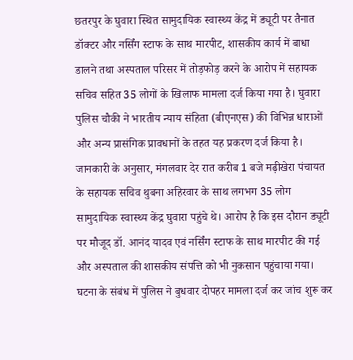छतरपुर के घुवारा स्थित सामुदायिक स्वास्थ्य केंद्र में ड्यूटी पर तैनात डॉक्टर और नर्सिंग स्टाफ के साथ मारपीट, शासकीय कार्य में बाधा डालने तथा अस्पताल परिसर में तोड़फोड़ करने के आरोप में सहायक सचिव सहित 35 लोगों के खिलाफ मामला दर्ज किया गया है। घुवारा पुलिस चौकी ने भारतीय न्याय संहिता (बीएनएस) की विभिन्न धाराओं और अन्य प्रासंगिक प्रावधानों के तहत यह प्रकरण दर्ज किया है। जानकारी के अनुसार, मंगलवार देर रात करीब 1 बजे मढ़ीखेरा पंचायत के सहायक सचिव थुबना अहिरवार के साथ लगभग 35 लोग सामुदायिक स्वास्थ्य केंद्र घुवारा पहुंचे थे। आरोप है कि इस दौरान ड्यूटी पर मौजूद डॉ. आनंद यादव एवं नर्सिंग स्टाफ के साथ मारपीट की गई और अस्पताल की शासकीय संपत्ति को भी नुकसान पहुंचाया गया। घटना के संबंध में पुलिस ने बुधवार दोपहर मामला दर्ज कर जांच शुरू कर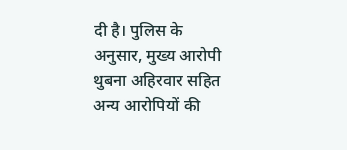दी है। पुलिस के अनुसार, मुख्य आरोपी थुबना अहिरवार सहित अन्य आरोपियों की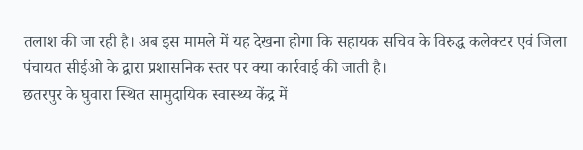तलाश की जा रही है। अब इस मामले में यह देखना होगा कि सहायक सचिव के विरुद्ध कलेक्टर एवं जिला पंचायत सीईओ के द्वारा प्रशासनिक स्तर पर क्या कार्रवाई की जाती है।
छतरपुर के घुवारा स्थित सामुदायिक स्वास्थ्य केंद्र में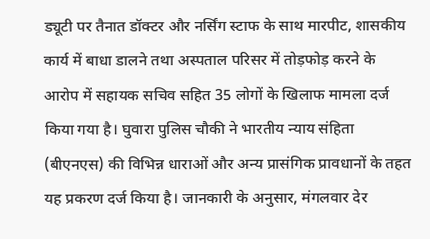ड्यूटी पर तैनात डॉक्टर और नर्सिंग स्टाफ के साथ मारपीट, शासकीय कार्य में बाधा डालने तथा अस्पताल परिसर में तोड़फोड़ करने के आरोप में सहायक सचिव सहित 35 लोगों के खिलाफ मामला दर्ज किया गया है। घुवारा पुलिस चौकी ने भारतीय न्याय संहिता (बीएनएस) की विभिन्न धाराओं और अन्य प्रासंगिक प्रावधानों के तहत यह प्रकरण दर्ज किया है। जानकारी के अनुसार, मंगलवार देर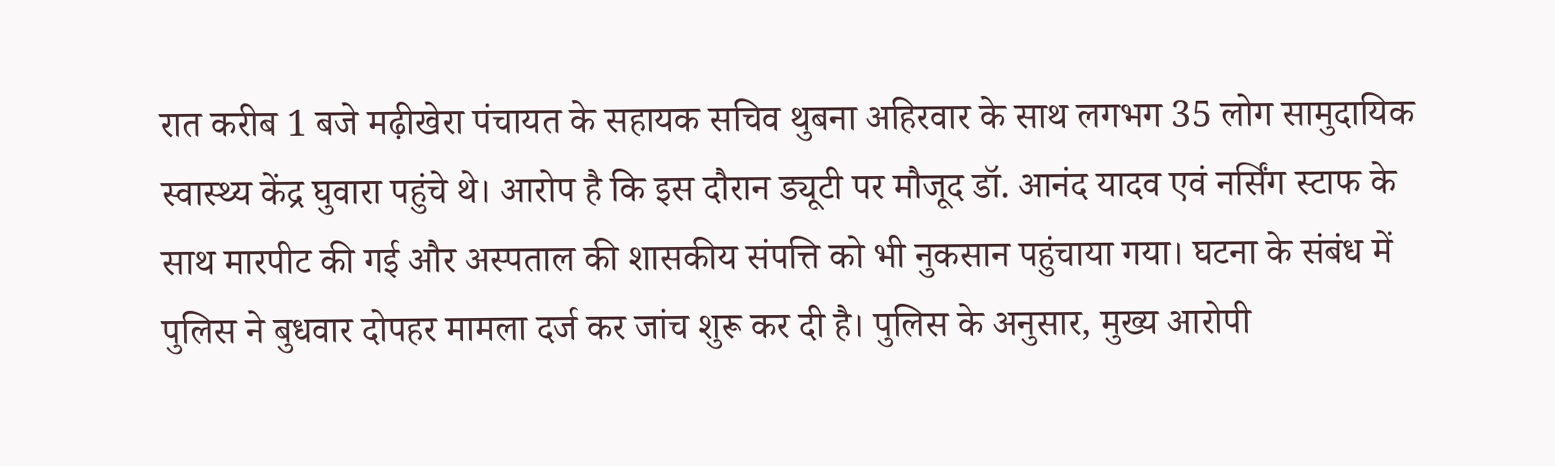रात करीब 1 बजे मढ़ीखेरा पंचायत के सहायक सचिव थुबना अहिरवार के साथ लगभग 35 लोग सामुदायिक स्वास्थ्य केंद्र घुवारा पहुंचे थे। आरोप है कि इस दौरान ड्यूटी पर मौजूद डॉ. आनंद यादव एवं नर्सिंग स्टाफ के साथ मारपीट की गई और अस्पताल की शासकीय संपत्ति को भी नुकसान पहुंचाया गया। घटना के संबंध में पुलिस ने बुधवार दोपहर मामला दर्ज कर जांच शुरू कर दी है। पुलिस के अनुसार, मुख्य आरोपी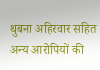थुबना अहिरवार सहित अन्य आरोपियों की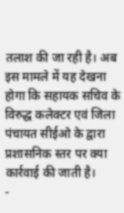तलाश की जा रही है। अब इस मामले में यह देखना होगा कि सहायक सचिव के विरुद्ध कलेक्टर एवं जिला पंचायत सीईओ के द्वारा प्रशासनिक स्तर पर क्या कार्रवाई की जाती है।
-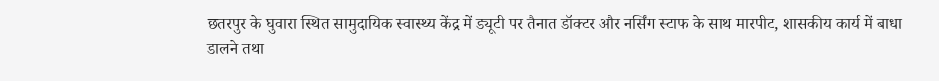छतरपुर के घुवारा स्थित सामुदायिक स्वास्थ्य केंद्र में ड्यूटी पर तैनात डॉक्टर और नर्सिंग स्टाफ के साथ मारपीट, शासकीय कार्य में बाधा डालने तथा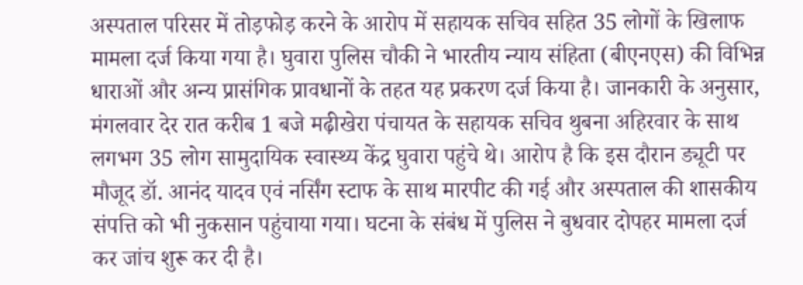अस्पताल परिसर में तोड़फोड़ करने के आरोप में सहायक सचिव सहित 35 लोगों के खिलाफ मामला दर्ज किया गया है। घुवारा पुलिस चौकी ने भारतीय न्याय संहिता (बीएनएस) की विभिन्न धाराओं और अन्य प्रासंगिक प्रावधानों के तहत यह प्रकरण दर्ज किया है। जानकारी के अनुसार, मंगलवार देर रात करीब 1 बजे मढ़ीखेरा पंचायत के सहायक सचिव थुबना अहिरवार के साथ लगभग 35 लोग सामुदायिक स्वास्थ्य केंद्र घुवारा पहुंचे थे। आरोप है कि इस दौरान ड्यूटी पर मौजूद डॉ. आनंद यादव एवं नर्सिंग स्टाफ के साथ मारपीट की गई और अस्पताल की शासकीय संपत्ति को भी नुकसान पहुंचाया गया। घटना के संबंध में पुलिस ने बुधवार दोपहर मामला दर्ज कर जांच शुरू कर दी है।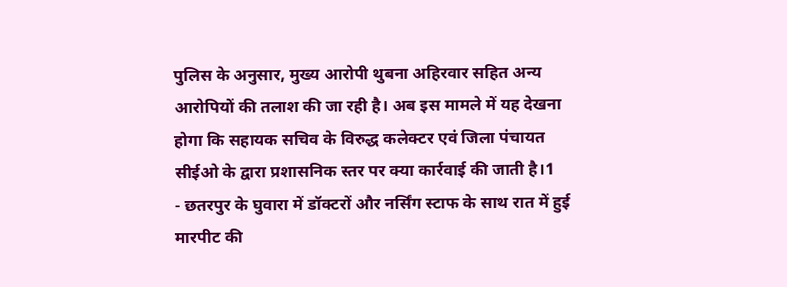पुलिस के अनुसार, मुख्य आरोपी थुबना अहिरवार सहित अन्य आरोपियों की तलाश की जा रही है। अब इस मामले में यह देखना होगा कि सहायक सचिव के विरुद्ध कलेक्टर एवं जिला पंचायत सीईओ के द्वारा प्रशासनिक स्तर पर क्या कार्रवाई की जाती है।1
- छतरपुर के घुवारा में डॉक्टरों और नर्सिंग स्टाफ के साथ रात में हुई मारपीट की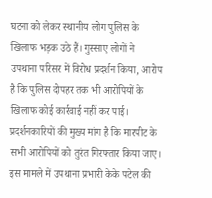घटना को लेकर स्थानीय लोग पुलिस के खिलाफ भड़क उठे हैं। गुस्साए लोगों ने उपथाना परिसर में विरोध प्रदर्शन किया, आरोप है कि पुलिस दोपहर तक भी आरोपियों के खिलाफ कोई कार्रवाई नहीं कर पाई। प्रदर्शनकारियों की मुख्य मांग है कि मारपीट के सभी आरोपियों को तुरंत गिरफ्तार किया जाए। इस मामले में उपथाना प्रभारी केके पटेल की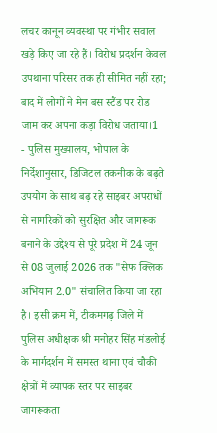लचर कानून व्यवस्था पर गंभीर सवाल खड़े किए जा रहे हैं। विरोध प्रदर्शन केवल उपथाना परिसर तक ही सीमित नहीं रहा; बाद में लोगों ने मेन बस स्टैंड पर रोड जाम कर अपना कड़ा विरोध जताया।1
- पुलिस मुख्यालय, भोपाल के निर्देशानुसार, डिजिटल तकनीक के बढ़ते उपयोग के साथ बढ़ रहे साइबर अपराधों से नागरिकों को सुरक्षित और जागरूक बनाने के उद्देश्य से पूरे प्रदेश में 24 जून से 08 जुलाई 2026 तक "सेफ क्लिक अभियान 2.0" संचालित किया जा रहा है। इसी क्रम में, टीकमगढ़ जिले में पुलिस अधीक्षक श्री मनोहर सिंह मंडलोई के मार्गदर्शन में समस्त थाना एवं चौकी क्षेत्रों में व्यापक स्तर पर साइबर जागरूकता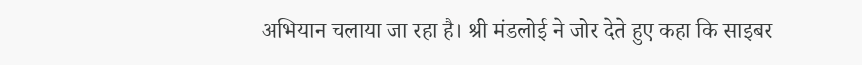अभियान चलाया जा रहा है। श्री मंडलोई ने जोर देते हुए कहा कि साइबर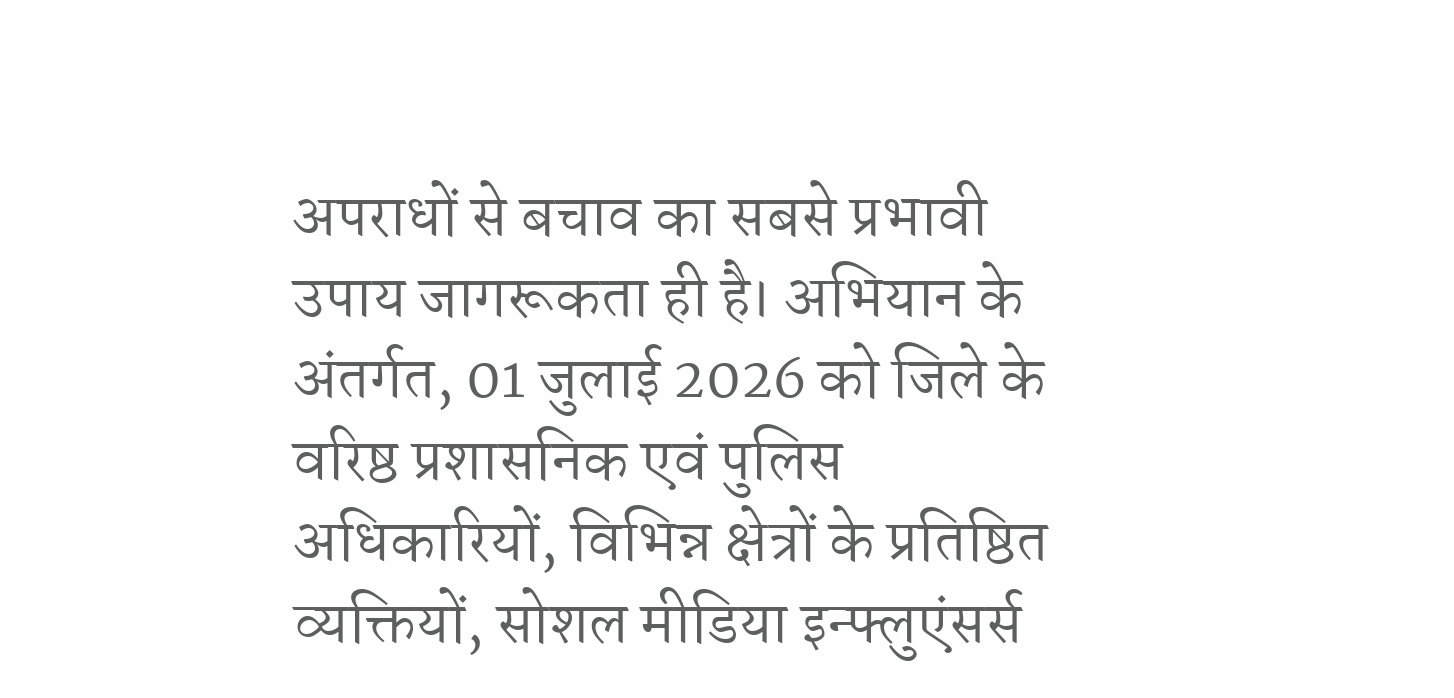अपराधों से बचाव का सबसे प्रभावी उपाय जागरूकता ही है। अभियान के अंतर्गत, 01 जुलाई 2026 को जिले के वरिष्ठ प्रशासनिक एवं पुलिस अधिकारियों, विभिन्न क्षेत्रों के प्रतिष्ठित व्यक्तियों, सोशल मीडिया इन्फ्लुएंसर्स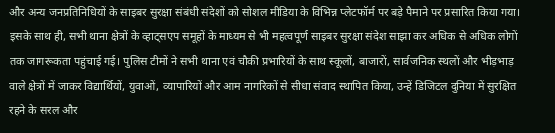और अन्य जनप्रतिनिधियों के साइबर सुरक्षा संबंधी संदेशों को सोशल मीडिया के विभिन्न प्लेटफॉर्म पर बड़े पैमाने पर प्रसारित किया गया। इसके साथ ही, सभी थाना क्षेत्रों के व्हाट्सएप समूहों के माध्यम से भी महत्वपूर्ण साइबर सुरक्षा संदेश साझा कर अधिक से अधिक लोगों तक जागरूकता पहुंचाई गई। पुलिस टीमों ने सभी थाना एवं चौकी प्रभारियों के साथ स्कूलों, बाजारों, सार्वजनिक स्थलों और भीड़भाड़ वाले क्षेत्रों में जाकर विद्यार्थियों, युवाओं, व्यापारियों और आम नागरिकों से सीधा संवाद स्थापित किया, उन्हें डिजिटल दुनिया में सुरक्षित रहने के सरल और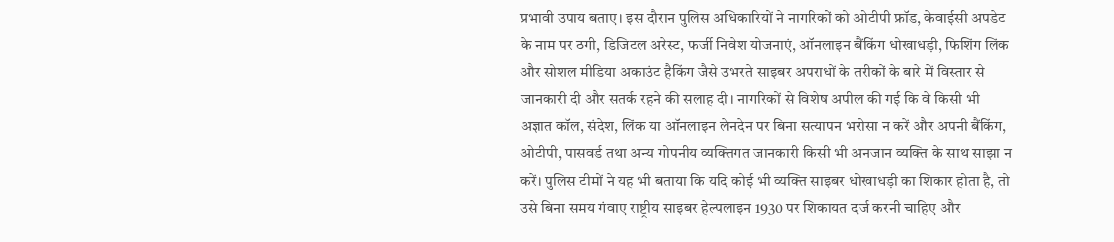प्रभावी उपाय बताए। इस दौरान पुलिस अधिकारियों ने नागरिकों को ओटीपी फ्रॉड, केवाईसी अपडेट के नाम पर ठगी, डिजिटल अरेस्ट, फर्जी निवेश योजनाएं, ऑनलाइन बैंकिंग धोखाधड़ी, फिशिंग लिंक और सोशल मीडिया अकाउंट हैकिंग जैसे उभरते साइबर अपराधों के तरीकों के बारे में विस्तार से जानकारी दी और सतर्क रहने की सलाह दी। नागरिकों से विशेष अपील की गई कि वे किसी भी अज्ञात कॉल, संदेश, लिंक या ऑनलाइन लेनदेन पर बिना सत्यापन भरोसा न करें और अपनी बैंकिंग, ओटीपी, पासवर्ड तथा अन्य गोपनीय व्यक्तिगत जानकारी किसी भी अनजान व्यक्ति के साथ साझा न करें। पुलिस टीमों ने यह भी बताया कि यदि कोई भी व्यक्ति साइबर धोखाधड़ी का शिकार होता है, तो उसे बिना समय गंवाए राष्ट्रीय साइबर हेल्पलाइन 1930 पर शिकायत दर्ज करनी चाहिए और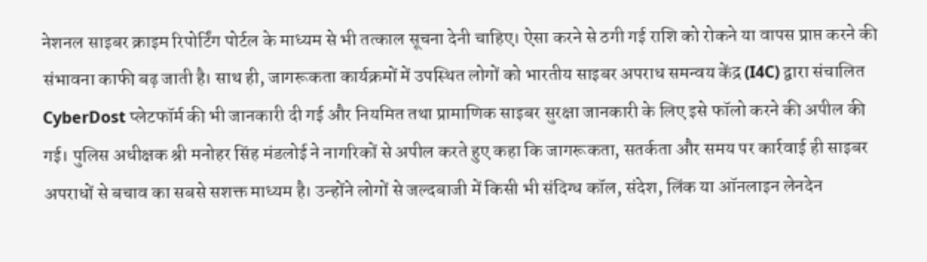नेशनल साइबर क्राइम रिपोर्टिंग पोर्टल के माध्यम से भी तत्काल सूचना देनी चाहिए। ऐसा करने से ठगी गई राशि को रोकने या वापस प्राप्त करने की संभावना काफी बढ़ जाती है। साथ ही, जागरूकता कार्यक्रमों में उपस्थित लोगों को भारतीय साइबर अपराध समन्वय केंद्र (I4C) द्वारा संचालित CyberDost प्लेटफॉर्म की भी जानकारी दी गई और नियमित तथा प्रामाणिक साइबर सुरक्षा जानकारी के लिए इसे फॉलो करने की अपील की गई। पुलिस अधीक्षक श्री मनोहर सिंह मंडलोई ने नागरिकों से अपील करते हुए कहा कि जागरूकता, सतर्कता और समय पर कार्रवाई ही साइबर अपराधों से बचाव का सबसे सशक्त माध्यम है। उन्होंने लोगों से जल्दबाजी में किसी भी संदिग्ध कॉल, संदेश, लिंक या ऑनलाइन लेनदेन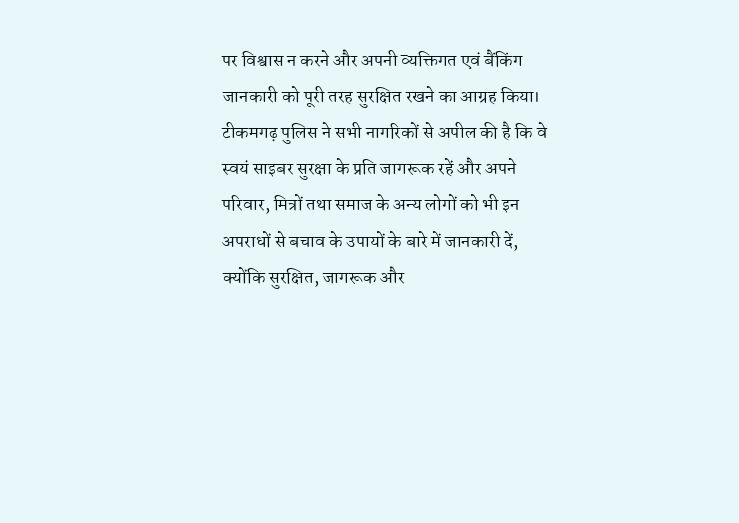पर विश्वास न करने और अपनी व्यक्तिगत एवं बैंकिंग जानकारी को पूरी तरह सुरक्षित रखने का आग्रह किया। टीकमगढ़ पुलिस ने सभी नागरिकों से अपील की है कि वे स्वयं साइबर सुरक्षा के प्रति जागरूक रहें और अपने परिवार, मित्रों तथा समाज के अन्य लोगों को भी इन अपराधों से बचाव के उपायों के बारे में जानकारी दें, क्योंकि सुरक्षित, जागरूक और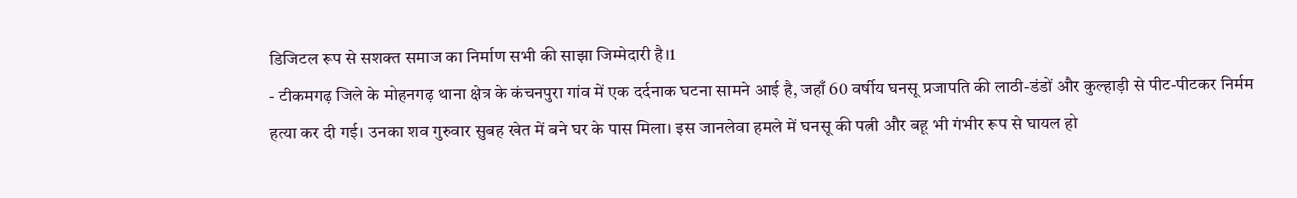डिजिटल रूप से सशक्त समाज का निर्माण सभी की साझा जिम्मेदारी है।1
- टीकमगढ़ जिले के मोहनगढ़ थाना क्षेत्र के कंचनपुरा गांव में एक दर्दनाक घटना सामने आई है, जहाँ 60 वर्षीय घनसू प्रजापति की लाठी-डंडों और कुल्हाड़ी से पीट-पीटकर निर्मम हत्या कर दी गई। उनका शव गुरुवार सुबह खेत में बने घर के पास मिला। इस जानलेवा हमले में घनसू की पत्नी और बहू भी गंभीर रूप से घायल हो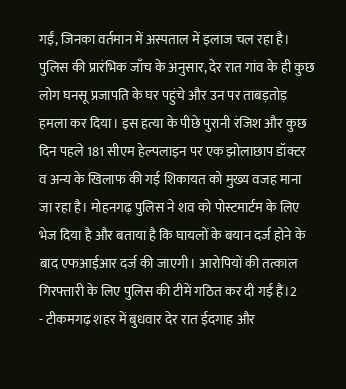गईं, जिनका वर्तमान में अस्पताल में इलाज चल रहा है। पुलिस की प्रारंभिक जाँच के अनुसार, देर रात गांव के ही कुछ लोग घनसू प्रजापति के घर पहुंचे और उन पर ताबड़तोड़ हमला कर दिया। इस हत्या के पीछे पुरानी रंजिश और कुछ दिन पहले 181 सीएम हेल्पलाइन पर एक झोलाछाप डॉक्टर व अन्य के खिलाफ की गई शिकायत को मुख्य वजह माना जा रहा है। मोहनगढ़ पुलिस ने शव को पोस्टमार्टम के लिए भेज दिया है और बताया है कि घायलों के बयान दर्ज होने के बाद एफआईआर दर्ज की जाएगी। आरोपियों की तत्काल गिरफ्तारी के लिए पुलिस की टीमें गठित कर दी गई हैं।2
- टीकमगढ़ शहर में बुधवार देर रात ईदगाह और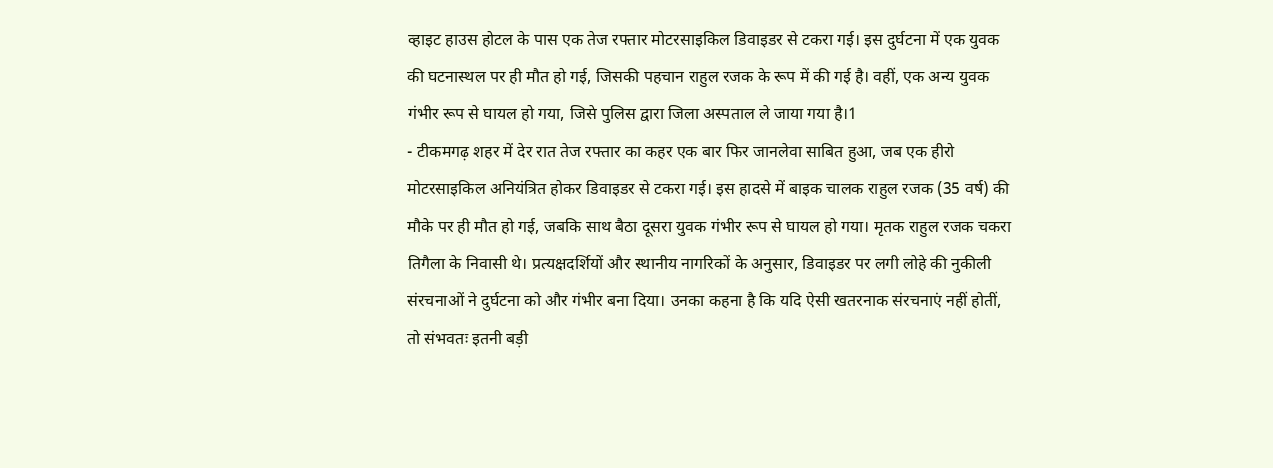व्हाइट हाउस होटल के पास एक तेज रफ्तार मोटरसाइकिल डिवाइडर से टकरा गई। इस दुर्घटना में एक युवक की घटनास्थल पर ही मौत हो गई, जिसकी पहचान राहुल रजक के रूप में की गई है। वहीं, एक अन्य युवक गंभीर रूप से घायल हो गया, जिसे पुलिस द्वारा जिला अस्पताल ले जाया गया है।1
- टीकमगढ़ शहर में देर रात तेज रफ्तार का कहर एक बार फिर जानलेवा साबित हुआ, जब एक हीरो मोटरसाइकिल अनियंत्रित होकर डिवाइडर से टकरा गई। इस हादसे में बाइक चालक राहुल रजक (35 वर्ष) की मौके पर ही मौत हो गई, जबकि साथ बैठा दूसरा युवक गंभीर रूप से घायल हो गया। मृतक राहुल रजक चकरा तिगैला के निवासी थे। प्रत्यक्षदर्शियों और स्थानीय नागरिकों के अनुसार, डिवाइडर पर लगी लोहे की नुकीली संरचनाओं ने दुर्घटना को और गंभीर बना दिया। उनका कहना है कि यदि ऐसी खतरनाक संरचनाएं नहीं होतीं, तो संभवतः इतनी बड़ी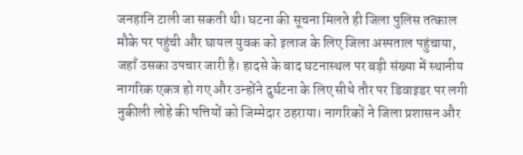जनहानि टाली जा सकती थी। घटना की सूचना मिलते ही जिला पुलिस तत्काल मौके पर पहुंची और घायल युवक को इलाज के लिए जिला अस्पताल पहुंचाया, जहाँ उसका उपचार जारी है। हादसे के बाद घटनास्थल पर बड़ी संख्या में स्थानीय नागरिक एकत्र हो गए और उन्होंने दुर्घटना के लिए सीधे तौर पर डिवाइडर पर लगी नुकीली लोहे की पत्तियों को जिम्मेदार ठहराया। नागरिकों ने जिला प्रशासन और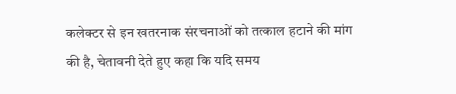कलेक्टर से इन खतरनाक संरचनाओं को तत्काल हटाने की मांग की है, चेतावनी देते हुए कहा कि यदि समय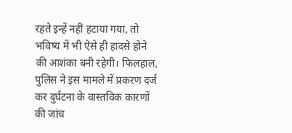रहते इन्हें नहीं हटाया गया, तो भविष्य में भी ऐसे ही हादसे होने की आशंका बनी रहेगी। फिलहाल, पुलिस ने इस मामले में प्रकरण दर्ज कर दुर्घटना के वास्तविक कारणों की जांच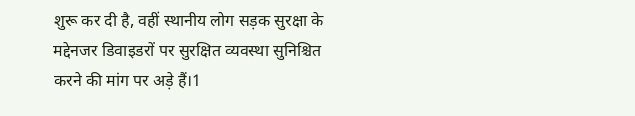शुरू कर दी है, वहीं स्थानीय लोग सड़क सुरक्षा के मद्देनजर डिवाइडरों पर सुरक्षित व्यवस्था सुनिश्चित करने की मांग पर अड़े हैं।1